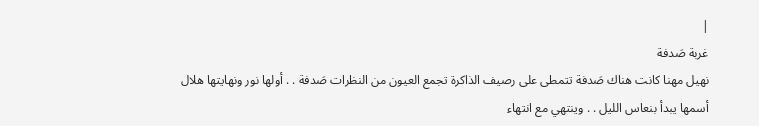|
غربة صَدفة
نهيل مهنا كانت هناك صَدفة تتمطى على رصيف الذاكرة تجمع العيون من النظرات صَدفة . . أولها نور ونهايتها هلال أسمها يبدأ بنعاس الليل . . وينتهي مع انتهاء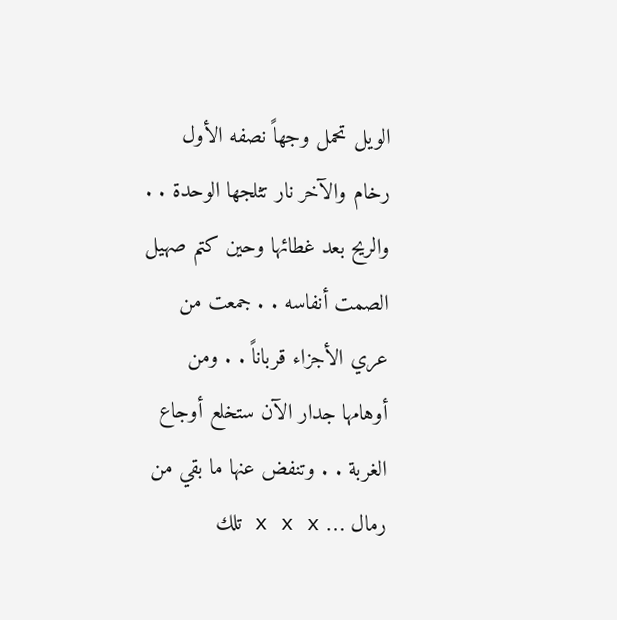الويل تحمل وجهاً نصفه الأول رخام والآخر نار تثلجها الوحدة . . والريح بعد غطائها وحين كتم صهيل الصمت أنفاسه . . جمعت من عري الأجزاء قرباناً . . ومن أوهامها جدار الآن ستخلع أوجاع الغربة . . وتنفض عنها ما بقي من رمال … x x x تلك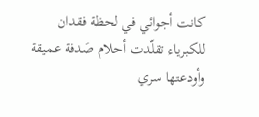كانت أجوائي في لحظة فقدان للكبرياء تقلّدت أحلام صَدفة عميقة وأودعتها سري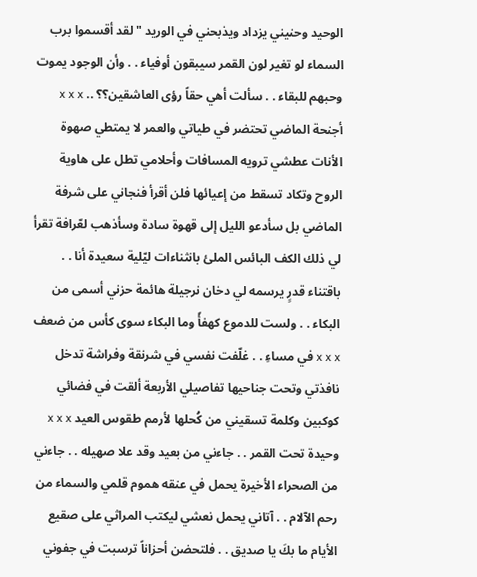الوحيد وحنيني يزداد ويذبحني في الوريد " لقد أقسموا برب السماء لو تغير لون القمر سيبقون أوفياء . . وأن الوجود يموت وحبهم للبقاء . . سألت أهي حقاً رؤى العاشقين؟؟ .. x x x أجنحة الماضي تحتضر في طياتي والعمر لا يمتطي صهوة الأنات عطشي ترويه المسافات وأحلامي تطل على هاوية الروح وتكاد تسقط من إعيائها فلن أقرأ فنجاني على شرفة الماضي بل سأدعو الليل إلى قهوة سادة وسأذهب لعّرافة تقرأ لي ذلك الكف البائس الملئ بانثناءات ليّلية سعيدة أنا . . باقتناء قدرٍ يرسمه لي دخان نرجيلة هائمة حزني أسمى من البكاء . . ولست للدموع كهفأً وما البكاء سوى كأس من ضعف x x x في مساءِ . . غلّفت نفسي في شرنقة وفراشة تدخل نافذتي وتحت جناحيها تفاصيلي الأربعة ألقت في فضائي كوكبين وكلمة تسقيني من كُحلها لأرمم طقوس العيد x x x وحيدة تحت القمر . . جاءني من بعيد وقد علا صهيله . . جاءني من الصحراء الأخيرة يحمل في عنقه هموم قلمي والسماء من رحم الآلام . . آتاني يحمل نعشي ليكتب المراثي على صقيع الأيام ما بكَ يا صديق . . فلتحضن أحزاناً ترسبت في جفوني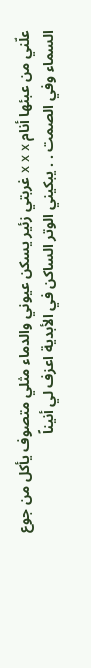علّني من عبئها أنام x x x غربتي زئير يسكن عيوني والدماء مثلي متصوف يأكل من جوع السماء وفي الصمت . . يبكيني الوتر الساكن في الأبدية اعزف لي أنيناً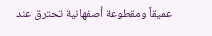عميقاً ومقطوعة أصفهانية تحترق عند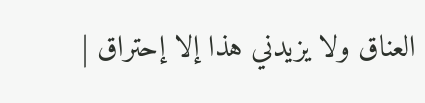العناق ولا يزيدني هذا إلا إحتراق |